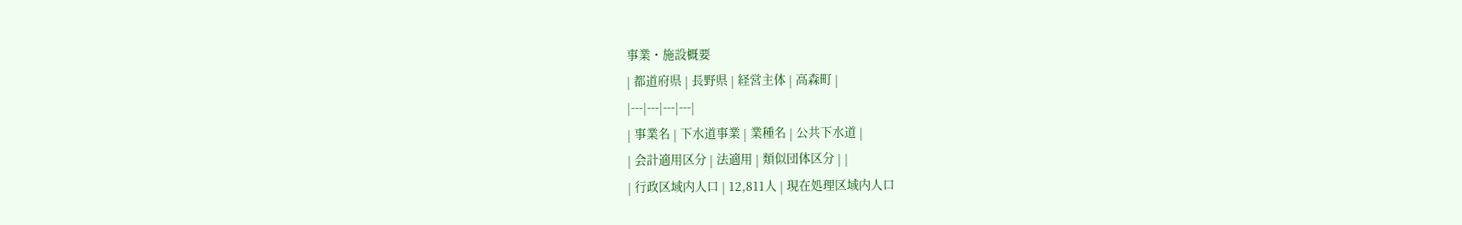事業・施設概要
| 都道府県 | 長野県 | 経営主体 | 高森町 |
|---|---|---|---|
| 事業名 | 下水道事業 | 業種名 | 公共下水道 |
| 会計適用区分 | 法適用 | 類似団体区分 | |
| 行政区域内人口 | 12,811人 | 現在処理区域内人口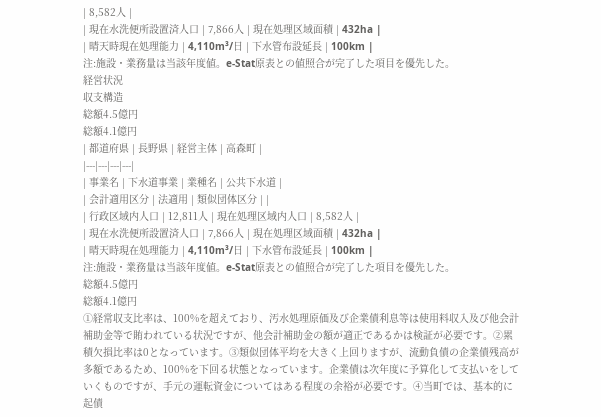| 8,582人 |
| 現在水洗便所設置済人口 | 7,866人 | 現在処理区域面積 | 432ha |
| 晴天時現在処理能力 | 4,110m³/日 | 下水管布設延長 | 100km |
注:施設・業務量は当該年度値。e-Stat原表との値照合が完了した項目を優先した。
経営状況
収支構造
総額4.5億円
総額4.1億円
| 都道府県 | 長野県 | 経営主体 | 高森町 |
|---|---|---|---|
| 事業名 | 下水道事業 | 業種名 | 公共下水道 |
| 会計適用区分 | 法適用 | 類似団体区分 | |
| 行政区域内人口 | 12,811人 | 現在処理区域内人口 | 8,582人 |
| 現在水洗便所設置済人口 | 7,866人 | 現在処理区域面積 | 432ha |
| 晴天時現在処理能力 | 4,110m³/日 | 下水管布設延長 | 100km |
注:施設・業務量は当該年度値。e-Stat原表との値照合が完了した項目を優先した。
総額4.5億円
総額4.1億円
①経常収支比率は、100%を超えており、汚水処理原価及び企業債利息等は使用料収入及び他会計補助金等で賄われている状況ですが、他会計補助金の額が適正であるかは検証が必要です。②累積欠損比率は0となっています。③類似団体平均を大きく上回りますが、流動負債の企業債残高が多額であるため、100%を下回る状態となっています。企業債は次年度に予算化して支払いをしていくものですが、手元の運転資金についてはある程度の余裕が必要です。④当町では、基本的に起債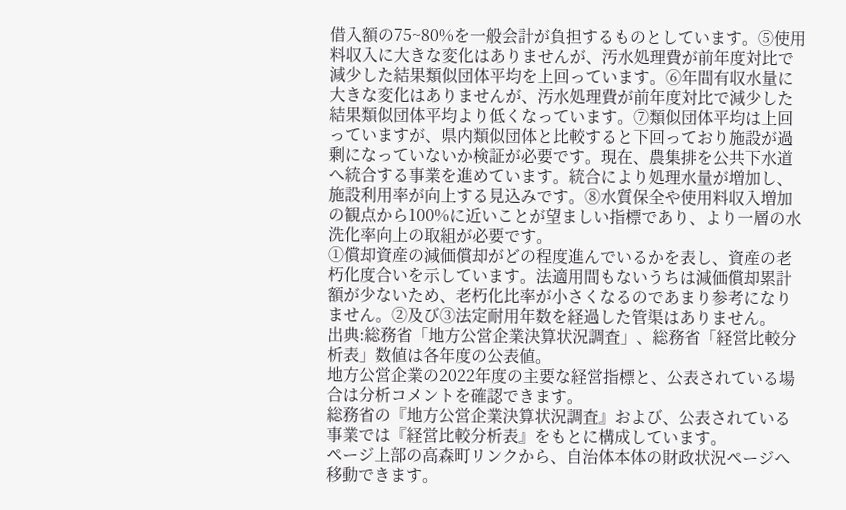借入額の75~80%を一般会計が負担するものとしています。⑤使用料収入に大きな変化はありませんが、汚水処理費が前年度対比で減少した結果類似団体平均を上回っています。⑥年間有収水量に大きな変化はありませんが、汚水処理費が前年度対比で減少した結果類似団体平均より低くなっています。⑦類似団体平均は上回っていますが、県内類似団体と比較すると下回っており施設が過剰になっていないか検証が必要です。現在、農集排を公共下水道へ統合する事業を進めています。統合により処理水量が増加し、施設利用率が向上する見込みです。⑧水質保全や使用料収入増加の観点から100%に近いことが望ましい指標であり、より一層の水洗化率向上の取組が必要です。
①償却資産の減価償却がどの程度進んでいるかを表し、資産の老朽化度合いを示しています。法適用間もないうちは減価償却累計額が少ないため、老朽化比率が小さくなるのであまり参考になりません。②及び③法定耐用年数を経過した管渠はありません。
出典:総務省「地方公営企業決算状況調査」、総務省「経営比較分析表」数値は各年度の公表値。
地方公営企業の2022年度の主要な経営指標と、公表されている場合は分析コメントを確認できます。
総務省の『地方公営企業決算状況調査』および、公表されている事業では『経営比較分析表』をもとに構成しています。
ページ上部の高森町リンクから、自治体本体の財政状況ページへ移動できます。